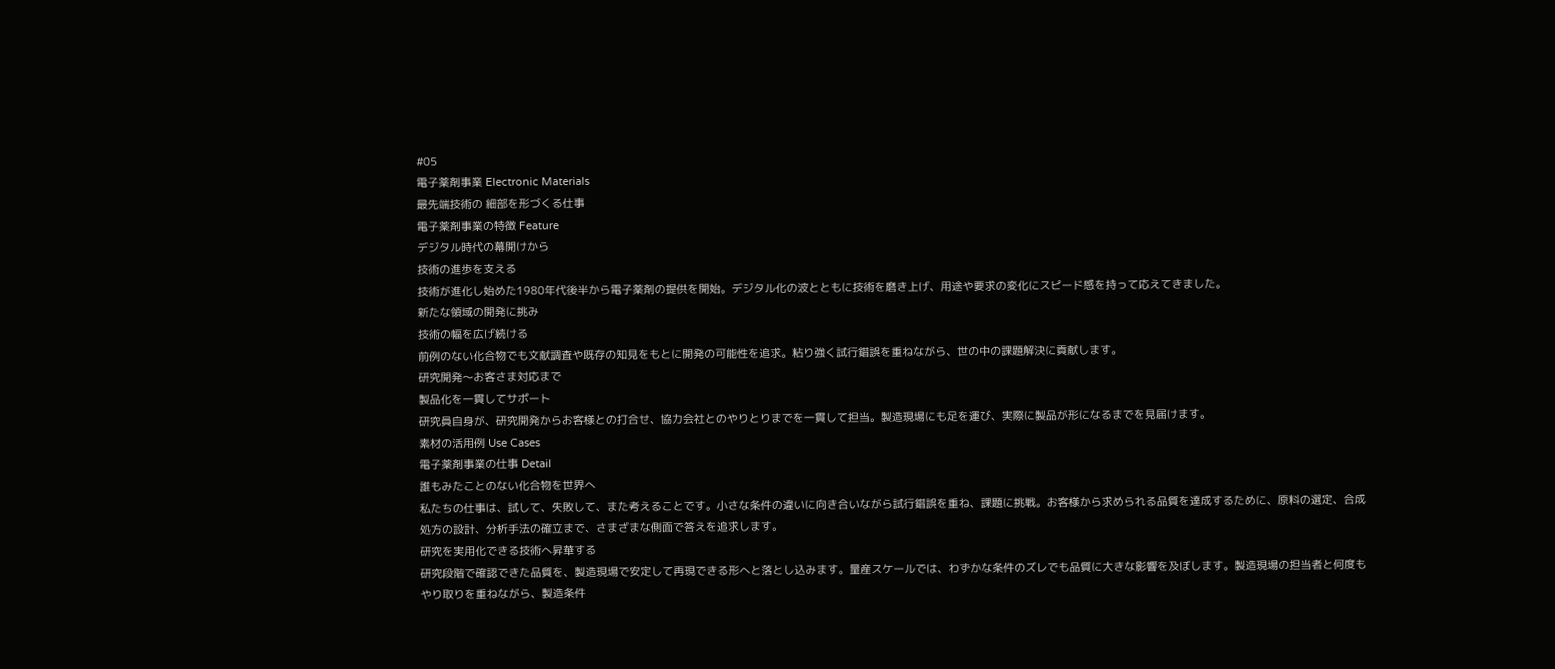#05
電子薬剤事業 Electronic Materials
最先端技術の 細部を形づくる仕事
電子薬剤事業の特徴 Feature
デジタル時代の幕開けから
技術の進歩を支える
技術が進化し始めた1980年代後半から電子薬剤の提供を開始。デジタル化の波とともに技術を磨き上げ、用途や要求の変化にスピード感を持って応えてきました。
新たな領域の開発に挑み
技術の幅を広げ続ける
前例のない化合物でも文献調査や既存の知見をもとに開発の可能性を追求。粘り強く試行錯誤を重ねながら、世の中の課題解決に貢献します。
研究開発〜お客さま対応まで
製品化を一貫してサポート
研究員自身が、研究開発からお客様との打合せ、協力会社とのやりとりまでを一貫して担当。製造現場にも足を運び、実際に製品が形になるまでを見届けます。
素材の活用例 Use Cases
電子薬剤事業の仕事 Detail
誰もみたことのない化合物を世界へ
私たちの仕事は、試して、失敗して、また考えることです。小さな条件の違いに向き合いながら試行錯誤を重ね、課題に挑戦。お客様から求められる品質を達成するために、原料の選定、合成処方の設計、分析手法の確立まで、さまざまな側面で答えを追求します。
研究を実用化できる技術へ昇華する
研究段階で確認できた品質を、製造現場で安定して再現できる形へと落とし込みます。量産スケールでは、わずかな条件のズレでも品質に大きな影響を及ぼします。製造現場の担当者と何度もやり取りを重ねながら、製造条件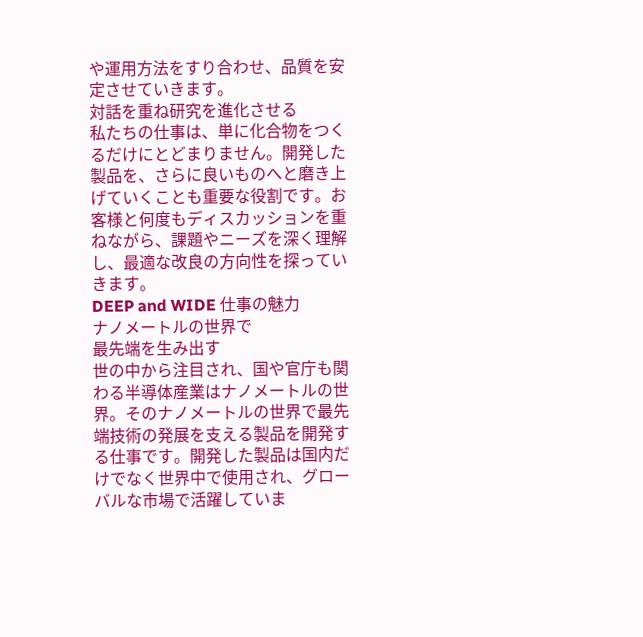や運用方法をすり合わせ、品質を安定させていきます。
対話を重ね研究を進化させる
私たちの仕事は、単に化合物をつくるだけにとどまりません。開発した製品を、さらに良いものへと磨き上げていくことも重要な役割です。お客様と何度もディスカッションを重ねながら、課題やニーズを深く理解し、最適な改良の方向性を探っていきます。
DEEP and WIDE 仕事の魅力
ナノメートルの世界で
最先端を生み出す
世の中から注目され、国や官庁も関わる半導体産業はナノメートルの世界。そのナノメートルの世界で最先端技術の発展を支える製品を開発する仕事です。開発した製品は国内だけでなく世界中で使用され、グローバルな市場で活躍していま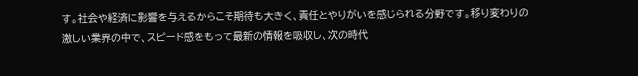す。社会や経済に影響を与えるからこそ期待も大きく、責任とやりがいを感じられる分野です。移り変わりの激しい業界の中で、スピード感をもって最新の情報を吸収し、次の時代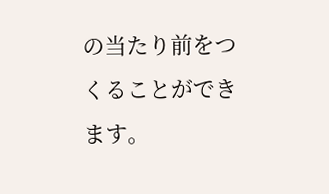の当たり前をつくることができます。